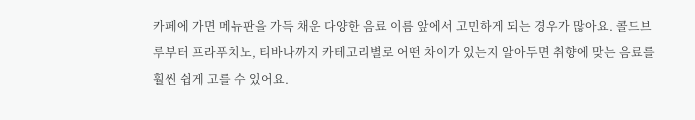카페에 가면 메뉴판을 가득 채운 다양한 음료 이름 앞에서 고민하게 되는 경우가 많아요. 콜드브루부터 프라푸치노, 티바나까지 카테고리별로 어떤 차이가 있는지 알아두면 취향에 맞는 음료를 훨씬 쉽게 고를 수 있어요.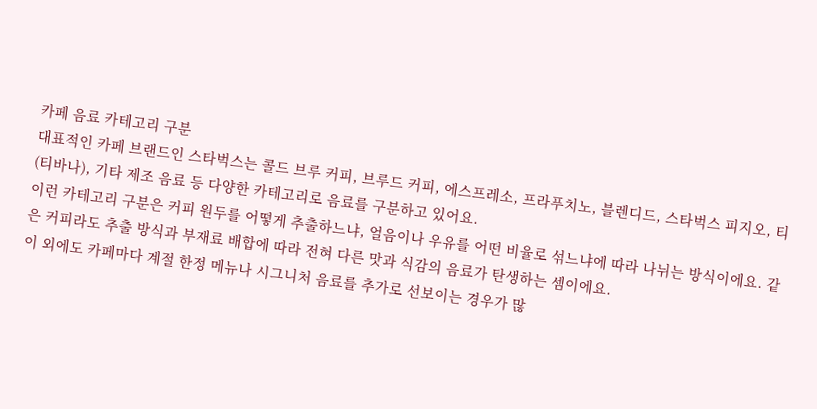카페 음료 카테고리 구분
대표적인 카페 브랜드인 스타벅스는 콜드 브루 커피, 브루드 커피, 에스프레소, 프라푸치노, 블렌디드, 스타벅스 피지오, 티(티바나), 기타 제조 음료 등 다양한 카테고리로 음료를 구분하고 있어요.
이런 카테고리 구분은 커피 원두를 어떻게 추출하느냐, 얼음이나 우유를 어떤 비율로 섞느냐에 따라 나뉘는 방식이에요. 같은 커피라도 추출 방식과 부재료 배합에 따라 전혀 다른 맛과 식감의 음료가 탄생하는 셈이에요.
이 외에도 카페마다 계절 한정 메뉴나 시그니처 음료를 추가로 선보이는 경우가 많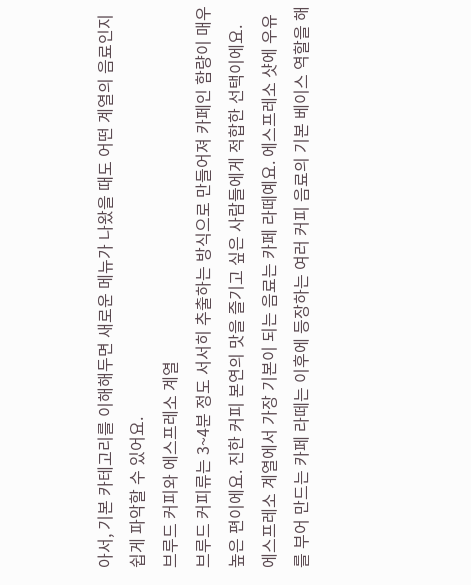아서, 기본 카테고리를 이해해두면 새로운 메뉴가 나왔을 때도 어떤 계열의 음료인지 쉽게 파악할 수 있어요.
브루드 커피와 에스프레소 계열
브루드 커피류는 3~4분 정도 서서히 추출하는 방식으로 만들어져 카페인 함량이 매우 높은 편이에요. 진한 커피 본연의 맛을 즐기고 싶은 사람들에게 적합한 선택이에요.
에스프레소 계열에서 가장 기본이 되는 음료는 카페 라떼예요. 에스프레소 샷에 우유를 부어 만드는 카페 라떼는 이후에 등장하는 여러 커피 음료의 기본 베이스 역할을 해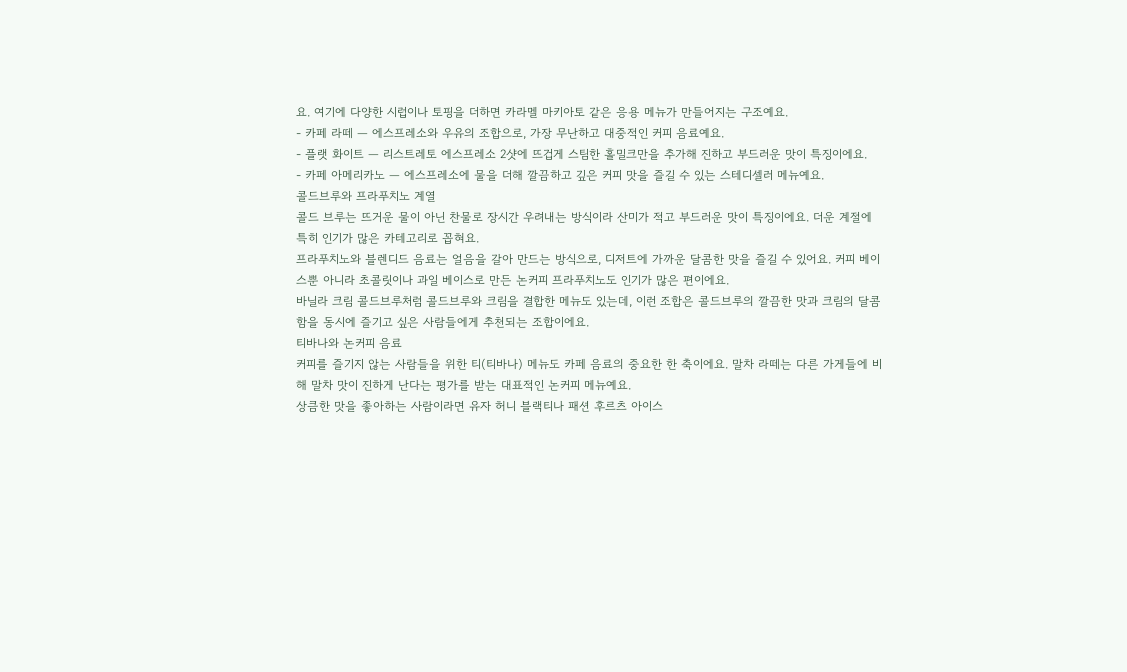요. 여기에 다양한 시럽이나 토핑을 더하면 카라멜 마키아토 같은 응용 메뉴가 만들어지는 구조예요.
- 카페 라떼 — 에스프레소와 우유의 조합으로, 가장 무난하고 대중적인 커피 음료예요.
- 플랫 화이트 — 리스트레토 에스프레소 2샷에 뜨겁게 스팀한 홀밀크만을 추가해 진하고 부드러운 맛이 특징이에요.
- 카페 아메리카노 — 에스프레소에 물을 더해 깔끔하고 깊은 커피 맛을 즐길 수 있는 스테디셀러 메뉴예요.
콜드브루와 프라푸치노 계열
콜드 브루는 뜨거운 물이 아닌 찬물로 장시간 우려내는 방식이라 산미가 적고 부드러운 맛이 특징이에요. 더운 계절에 특히 인기가 많은 카테고리로 꼽혀요.
프라푸치노와 블렌디드 음료는 얼음을 갈아 만드는 방식으로, 디저트에 가까운 달콤한 맛을 즐길 수 있어요. 커피 베이스뿐 아니라 초콜릿이나 과일 베이스로 만든 논커피 프라푸치노도 인기가 많은 편이에요.
바닐라 크림 콜드브루처럼 콜드브루와 크림을 결합한 메뉴도 있는데, 이런 조합은 콜드브루의 깔끔한 맛과 크림의 달콤함을 동시에 즐기고 싶은 사람들에게 추천되는 조합이에요.
티바나와 논커피 음료
커피를 즐기지 않는 사람들을 위한 티(티바나) 메뉴도 카페 음료의 중요한 한 축이에요. 말차 라떼는 다른 가게들에 비해 말차 맛이 진하게 난다는 평가를 받는 대표적인 논커피 메뉴예요.
상큼한 맛을 좋아하는 사람이라면 유자 허니 블랙티나 패션 후르츠 아이스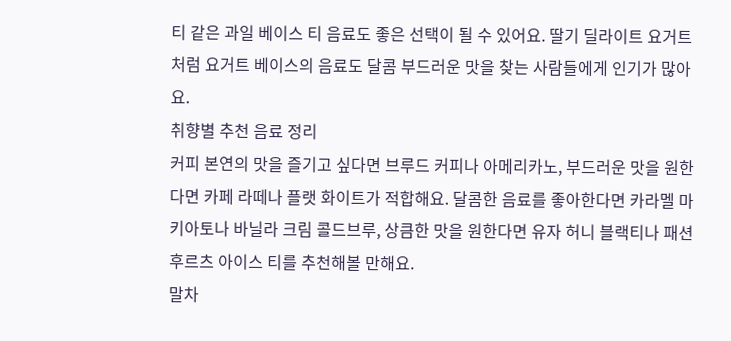티 같은 과일 베이스 티 음료도 좋은 선택이 될 수 있어요. 딸기 딜라이트 요거트처럼 요거트 베이스의 음료도 달콤 부드러운 맛을 찾는 사람들에게 인기가 많아요.
취향별 추천 음료 정리
커피 본연의 맛을 즐기고 싶다면 브루드 커피나 아메리카노, 부드러운 맛을 원한다면 카페 라떼나 플랫 화이트가 적합해요. 달콤한 음료를 좋아한다면 카라멜 마키아토나 바닐라 크림 콜드브루, 상큼한 맛을 원한다면 유자 허니 블랙티나 패션 후르츠 아이스 티를 추천해볼 만해요.
말차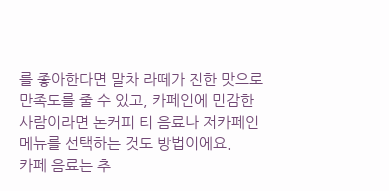를 좋아한다면 말차 라떼가 진한 맛으로 만족도를 줄 수 있고, 카페인에 민감한 사람이라면 논커피 티 음료나 저카페인 메뉴를 선택하는 것도 방법이에요.
카페 음료는 추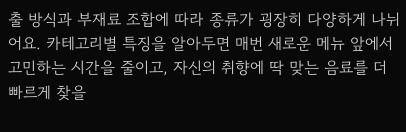출 방식과 부재료 조합에 따라 종류가 굉장히 다양하게 나뉘어요. 카테고리별 특징을 알아두면 매번 새로운 메뉴 앞에서 고민하는 시간을 줄이고, 자신의 취향에 딱 맞는 음료를 더 빠르게 찾을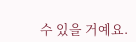수 있을 거예요.